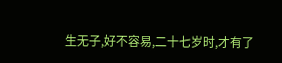生无子,好不容易,二十七岁时,才有了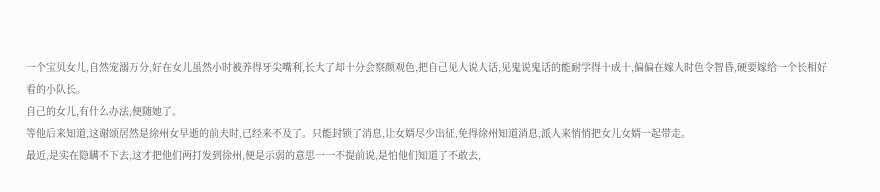一个宝贝女儿,自然宠溺万分,好在女儿虽然小时被养得牙尖嘴利,长大了却十分会察颜观色,把自己见人说人话,见鬼说鬼话的能耐学得十成十,偏偏在嫁人时色令智昏,硬要嫁给一个长相好看的小队长。
自己的女儿,有什么办法,便随她了。
等他后来知道,这谢颂居然是徐州女早逝的前夫时,已经来不及了。只能封锁了消息,让女婿尽少出征,免得徐州知道消息,派人来悄悄把女儿女婿一起带走。
最近,是实在隐瞒不下去,这才把他们两打发到徐州,便是示弱的意思一一不提前说,是怕他们知道了不敢去,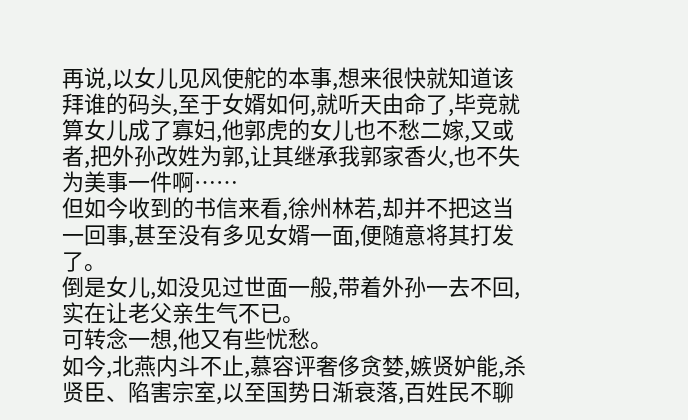再说,以女儿见风使舵的本事,想来很快就知道该拜谁的码头,至于女婿如何,就听天由命了,毕竞就算女儿成了寡妇,他郭虎的女儿也不愁二嫁,又或者,把外孙改姓为郭,让其继承我郭家香火,也不失为美事一件啊……
但如今收到的书信来看,徐州林若,却并不把这当一回事,甚至没有多见女婿一面,便随意将其打发了。
倒是女儿,如没见过世面一般,带着外孙一去不回,实在让老父亲生气不已。
可转念一想,他又有些忧愁。
如今,北燕内斗不止,慕容评奢侈贪婪,嫉贤妒能,杀贤臣、陷害宗室,以至国势日渐衰落,百姓民不聊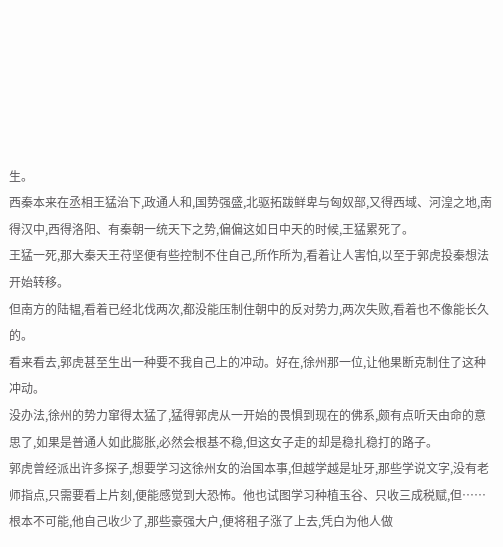生。
西秦本来在丞相王猛治下,政通人和,国势强盛,北驱拓跋鲜卑与匈奴部,又得西域、河湟之地,南得汉中,西得洛阳、有秦朝一统天下之势,偏偏这如日中天的时候,王猛累死了。
王猛一死,那大秦天王苻坚便有些控制不住自己,所作所为,看着让人害怕,以至于郭虎投秦想法开始转移。
但南方的陆韫,看着已经北伐两次,都没能压制住朝中的反对势力,两次失败,看着也不像能长久的。
看来看去,郭虎甚至生出一种要不我自己上的冲动。好在,徐州那一位,让他果断克制住了这种冲动。
没办法,徐州的势力窜得太猛了,猛得郭虎从一开始的畏惧到现在的佛系,颇有点听天由命的意思了,如果是普通人如此膨胀,必然会根基不稳,但这女子走的却是稳扎稳打的路子。
郭虎曾经派出许多探子,想要学习这徐州女的治国本事,但越学越是址牙,那些学说文字,没有老师指点,只需要看上片刻,便能感觉到大恐怖。他也试图学习种植玉谷、只收三成税赋,但……根本不可能,他自己收少了,那些豪强大户,便将租子涨了上去,凭白为他人做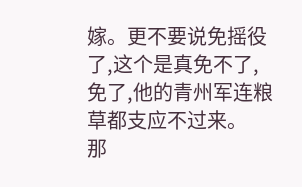嫁。更不要说免摇役了,这个是真免不了,免了,他的青州军连粮草都支应不过来。
那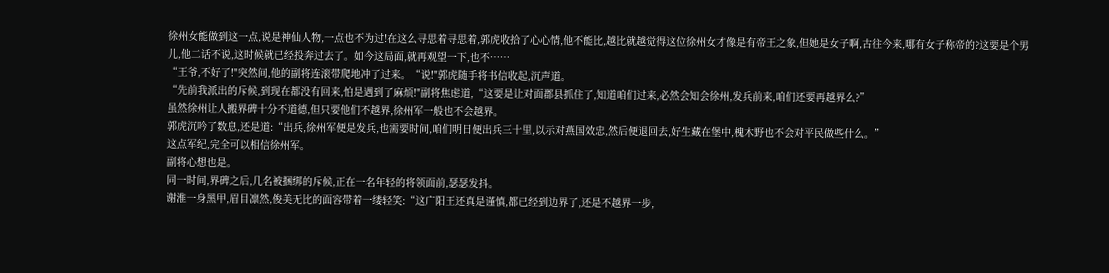徐州女能做到这一点,说是神仙人物,一点也不为过!在这么寻思着寻思着,郭虎收拾了心心情,他不能比,越比就越觉得这位徐州女才像是有帝王之象,但她是女子啊,古往今来,哪有女子称帝的?这要是个男儿,他二话不说,这时候就已经投奔过去了。如今这局面,就再观望一下,也不……
“王爷,不好了!"突然间,他的副将连滚带爬地冲了过来。“说!"郭虎随手将书信收起,沉声道。
“先前我派出的斥候,到现在都没有回来,怕是遇到了麻烦!"副将焦虑道,“这要是让对面郡县抓住了,知道咱们过来,必然会知会徐州,发兵前来,咱们还要再越界么?”
虽然徐州让人搬界碑十分不道德,但只要他们不越界,徐州军一般也不会越界。
郭虎沉吟了数息,还是道:“出兵,徐州军便是发兵,也需要时间,咱们明日便出兵三十里,以示对燕国效忠,然后便退回去,好生藏在堡中,槐木野也不会对平民做些什么。”
这点军纪,完全可以相信徐州军。
副将心想也是。
同一时间,界碑之后,几名被捆绑的斥候,正在一名年轻的将领面前,瑟瑟发抖。
谢淮一身黑甲,眉目凛然,俊美无比的面容带着一缕轻笑:“这广阳王还真是谨慎,都已经到边界了,还是不越界一步,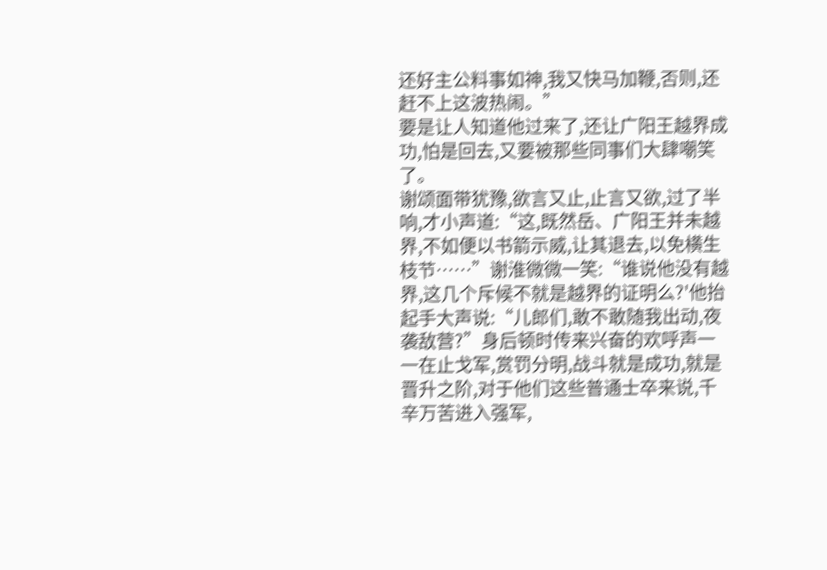还好主公料事如神,我又快马加鞭,否则,还赶不上这波热闹。”
要是让人知道他过来了,还让广阳王越界成功,怕是回去,又要被那些同事们大肆嘲笑了。
谢颂面带犹豫,欲言又止,止言又欲,过了半响,才小声道:“这,既然岳、广阳王并未越界,不如便以书箭示威,让其退去,以免横生枝节……”谢淮微微一笑:“谁说他没有越界,这几个斥候不就是越界的证明么?'他抬起手大声说:“儿郎们,敢不敢随我出动,夜袭敌营?”身后顿时传来兴奋的欢呼声一一在止戈军,赏罚分明,战斗就是成功,就是晋升之阶,对于他们这些普通士卒来说,千辛万苦进入强军,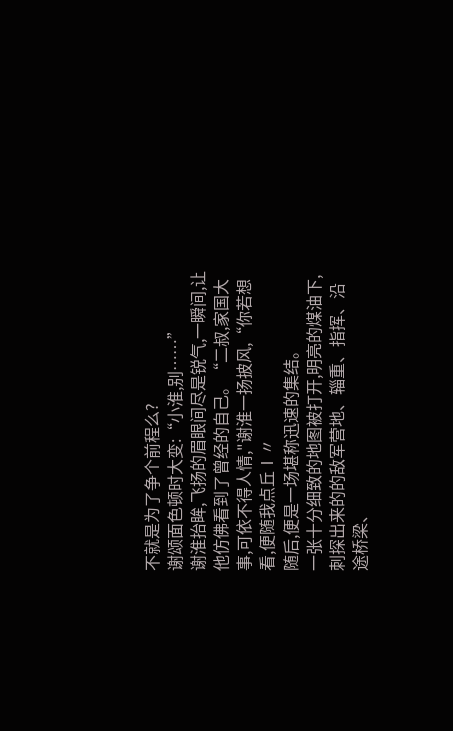不就是为了争个前程么?
谢颂面色顿时大变:“小淮,别……”
谢淮抬眸,飞扬的眉眼间尽是锐气,一瞬间,让他仿佛看到了曾经的自己。“二叔,家国大事,可依不得人情,"谢淮一扬披风,“你若想看,便随我点丘Ⅰ〃
随后,便是一场堪称迅速的集结。
一张十分细致的地图被打开,明亮的煤油下,刺探出来的的敌军营地、辎重、指挥、沿途桥梁、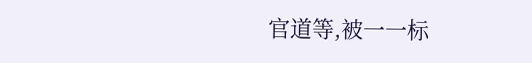官道等,被一一标